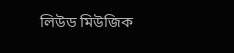লিউড মিউজিক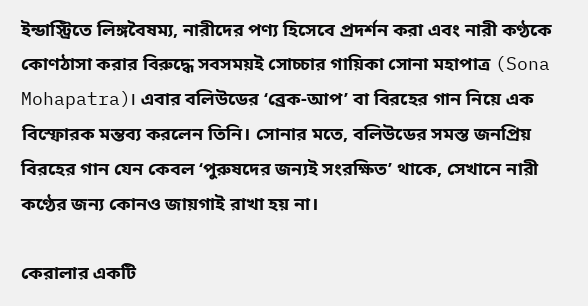ইন্ডাস্ট্রিতে লিঙ্গবৈষম্য, নারীদের পণ্য হিসেবে প্রদর্শন করা এবং নারী কণ্ঠকে কোণঠাসা করার বিরুদ্ধে সবসময়ই সোচ্চার গায়িকা সোনা মহাপাত্র (Sona Mohapatra)। এবার বলিউডের ‘ব্রেক-আপ’ বা বিরহের গান নিয়ে এক বিস্ফোরক মন্তব্য করলেন তিনি। সোনার মতে, বলিউডের সমস্ত জনপ্রিয় বিরহের গান যেন কেবল ‘পুরুষদের জন্যই সংরক্ষিত’ থাকে, সেখানে নারী কণ্ঠের জন্য কোনও জায়গাই রাখা হয় না।

কেরালার একটি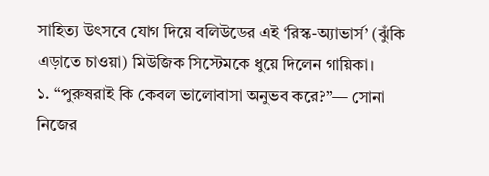সাহিত্য উৎসবে যোগ দিয়ে বলিউডের এই ‘রিস্ক-অ্যাভার্স’ (ঝুঁকি এড়াতে চাওয়া) মিউজিক সিস্টেমকে ধুয়ে দিলেন গায়িকা।
১. “পুরুষরাই কি কেবল ভালোবাসা অনুভব করে?”— সোনা
নিজের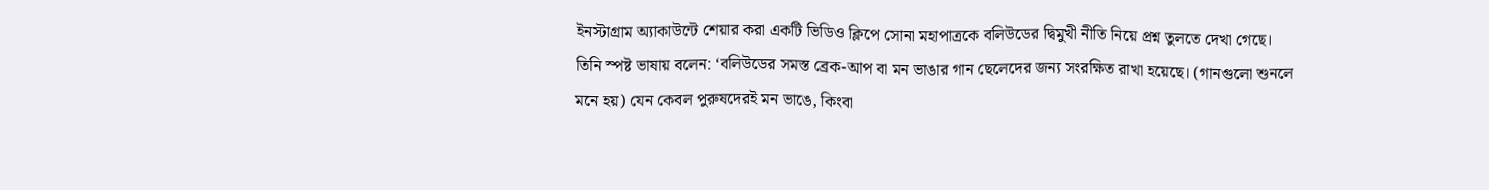ইনস্টাগ্রাম অ্যাকাউন্টে শেয়ার করা একটি ভিডিও ক্লিপে সোনা মহাপাত্রকে বলিউডের দ্বিমুখী নীতি নিয়ে প্রশ্ন তুলতে দেখা গেছে। তিনি স্পষ্ট ভাষায় বলেন: ‘বলিউডের সমস্ত ব্রেক-আপ বা মন ভাঙার গান ছেলেদের জন্য সংরক্ষিত রাখা হয়েছে। (গানগুলো শুনলে মনে হয়) যেন কেবল পুরুষদেরই মন ভাঙে, কিংবা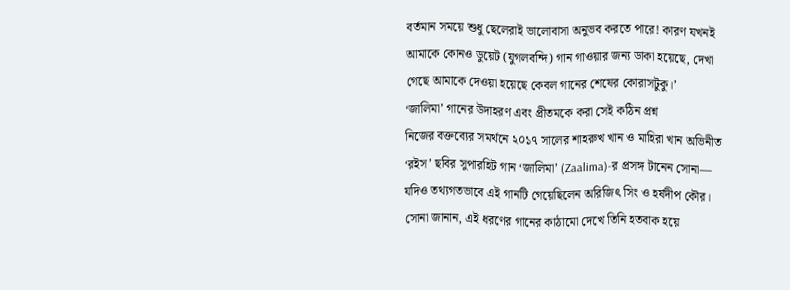বর্তমান সময়ে শুধু ছেলেরাই ভালোবাসা অনুভব করতে পারে! কারণ যখনই আমাকে কোনও ডুয়েট (যুগলবন্দি) গান গাওয়ার জন্য ডাকা হয়েছে, দেখা গেছে আমাকে দেওয়া হয়েছে কেবল গানের শেষের কোরাসটুকু।’
‘জালিমা’ গানের উদাহরণ এবং প্রীতমকে করা সেই কঠিন প্রশ্ন
নিজের বক্তব্যের সমর্থনে ২০১৭ সালের শাহরুখ খান ও মাহিরা খান অভিনীত ‘রইস’ ছবির সুপারহিট গান ‘জালিমা’ (Zaalima)-র প্রসঙ্গ টানেন সোনা— যদিও তথ্যগতভাবে এই গানটি গেয়েছিলেন অরিজিৎ সিং ও হর্ষদীপ কৌর। সোনা জানান, এই ধরণের গানের কাঠামো দেখে তিনি হতবাক হয়ে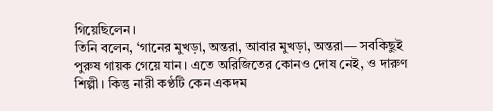গিয়েছিলেন।
তিনি বলেন, ‘গানের মুখড়া, অন্তরা, আবার মুখড়া, অন্তরা— সবকিছুই পুরুষ গায়ক গেয়ে যান। এতে অরিজিতের কোনও দোষ নেই, ও দারুণ শিল্পী। কিন্তু নারী কণ্ঠটি কেন একদম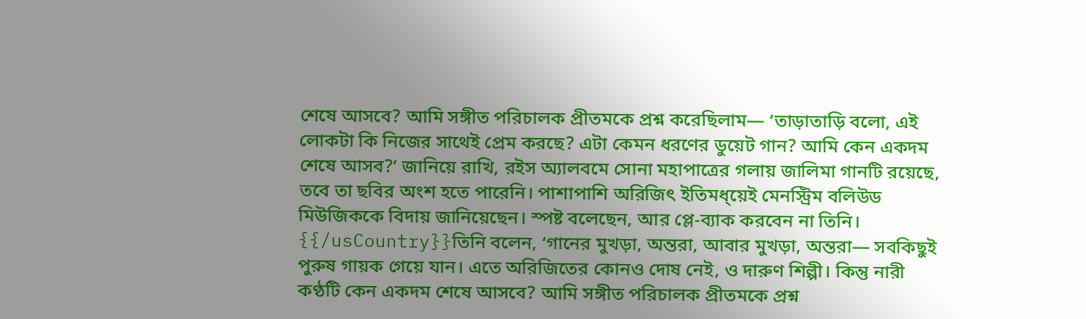শেষে আসবে? আমি সঙ্গীত পরিচালক প্রীতমকে প্রশ্ন করেছিলাম— ‘তাড়াতাড়ি বলো, এই লোকটা কি নিজের সাথেই প্রেম করছে? এটা কেমন ধরণের ডুয়েট গান? আমি কেন একদম শেষে আসব?’ জানিয়ে রাখি, রইস অ্যালবমে সোনা মহাপাত্রের গলায় জালিমা গানটি রয়েছে, তবে তা ছবির অংশ হতে পারেনি। পাশাপাশি অরিজিৎ ইতিমধ্য়েই মেনস্ট্রিম বলিউড মিউজিককে বিদায় জানিয়েছেন। স্পষ্ট বলেছেন, আর প্লে-ব্যাক করবেন না তিনি।
{{/usCountry}}তিনি বলেন, ‘গানের মুখড়া, অন্তরা, আবার মুখড়া, অন্তরা— সবকিছুই পুরুষ গায়ক গেয়ে যান। এতে অরিজিতের কোনও দোষ নেই, ও দারুণ শিল্পী। কিন্তু নারী কণ্ঠটি কেন একদম শেষে আসবে? আমি সঙ্গীত পরিচালক প্রীতমকে প্রশ্ন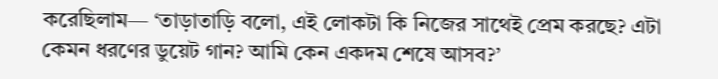করেছিলাম— ‘তাড়াতাড়ি বলো, এই লোকটা কি নিজের সাথেই প্রেম করছে? এটা কেমন ধরণের ডুয়েট গান? আমি কেন একদম শেষে আসব?’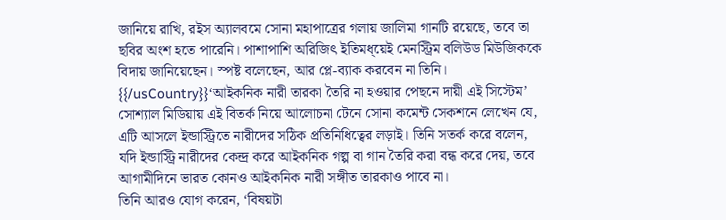জানিয়ে রাখি, রইস অ্যালবমে সোনা মহাপাত্রের গলায় জালিমা গানটি রয়েছে, তবে তা ছবির অংশ হতে পারেনি। পাশাপাশি অরিজিৎ ইতিমধ্য়েই মেনস্ট্রিম বলিউড মিউজিককে বিদায় জানিয়েছেন। স্পষ্ট বলেছেন, আর প্লে-ব্যাক করবেন না তিনি।
{{/usCountry}}‘আইকনিক নারী তারকা তৈরি না হওয়ার পেছনে দায়ী এই সিস্টেম’
সোশ্যাল মিডিয়ায় এই বিতর্ক নিয়ে আলোচনা টেনে সোনা কমেন্ট সেকশনে লেখেন যে, এটি আসলে ইন্ডাস্ট্রিতে নারীদের সঠিক প্রতিনিধিত্বের লড়াই। তিনি সতর্ক করে বলেন, যদি ইন্ডাস্ট্রি নারীদের কেন্দ্র করে আইকনিক গল্প বা গান তৈরি করা বন্ধ করে দেয়, তবে আগামীদিনে ভারত কোনও আইকনিক নারী সঙ্গীত তারকাও পাবে না।
তিনি আরও যোগ করেন, ‘বিষয়টা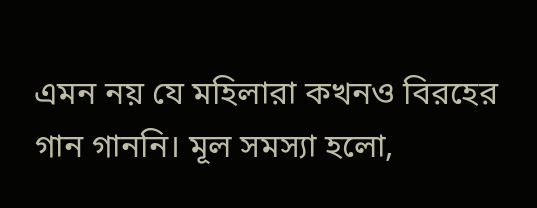এমন নয় যে মহিলারা কখনও বিরহের গান গাননি। মূল সমস্যা হলো,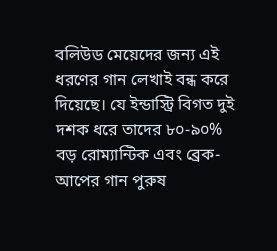বলিউড মেয়েদের জন্য এই ধরণের গান লেখাই বন্ধ করে দিয়েছে। যে ইন্ডাস্ট্রি বিগত দুই দশক ধরে তাদের ৮০-৯০% বড় রোম্যান্টিক এবং ব্রেক-আপের গান পুরুষ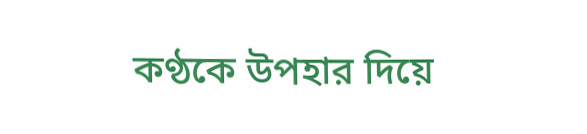কণ্ঠকে উপহার দিয়ে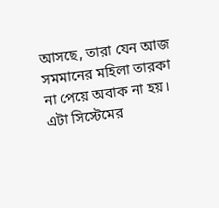আসছে, তারা যেন আজ সমমানের মহিলা তারকা না পেয়ে অবাক না হয়। এটা সিস্টেমের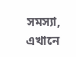সমস্যা, এখানে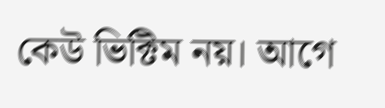কেউ ভিক্টিম নয়। আগে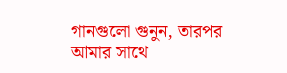গানগুলো গুনুন, তারপর আমার সাথে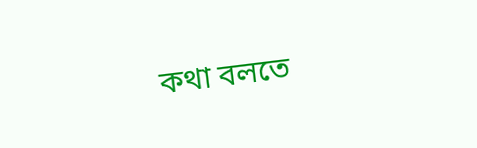কথা বলতে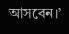আসবেন।’